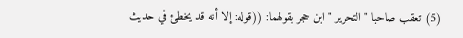(5) تعقب صاحبا " التحرير " ابن حجر بقولهما: ((قوله: إلا أنه قد يخطئ في حديث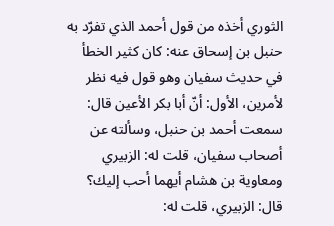الثوري أخذه من قول أحمد الذي تفرّد به حنبل بن إسحاق عنه: كان كثير الخطأ في حديث سفيان وهو قول فيه نظر لأمرين، الأول: أنّ أبا بكر الأعين قال: سمعت أحمد بن حنبل، وسألته عن أصحاب سفيان، قلت له: الزبيري ومعاوية بن هشام أيهما أحب إليك؟ قال: الزبيري، قلت له: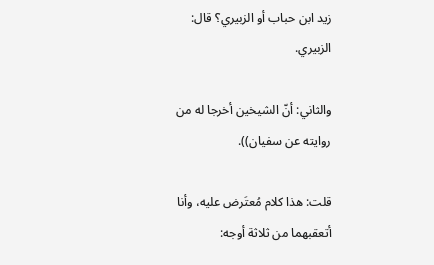زيد ابن حباب أو الزبيري؟ قال: الزبيري.

والثاني: أنّ الشيخين أخرجا له من روايته عن سفيان)).

قلت: هذا كلام مُعتَرض عليه، وأنا أتعقبهما من ثلاثة أوجه: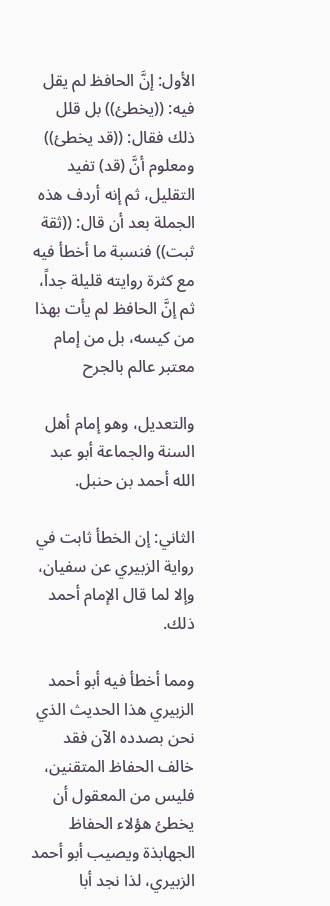الأول: إنَّ الحافظ لم يقل فيه: ((يخطئ)) بل قلل ذلك فقال: ((قد يخطئ)) ومعلوم أنَّ (قد) تفيد التقليل، ثم إنه أردف هذه الجملة بعد أن قال: ((ثقة ثبت)) فنسبة ما أخطأ فيه مع كثرة روايته قليلة جداً، ثم إنَّ الحافظ لم يأت بهذا من كيسه، بل من إمام معتبر عالم بالجرح

والتعديل، وهو إمام أهل السنة والجماعة أبو عبد الله أحمد بن حنبل.

الثاني: إن الخطأ ثابت في رواية الزبيري عن سفيان، وإلا لما قال الإمام أحمد ذلك.

ومما أخطأ فيه أبو أحمد الزبيري هذا الحديث الذي نحن بصدده الآن فقد خالف الحفاظ المتقنين، فليس من المعقول أن يخطئ هؤلاء الحفاظ الجهابذة ويصيب أبو أحمد الزبيري، لذا نجد أبا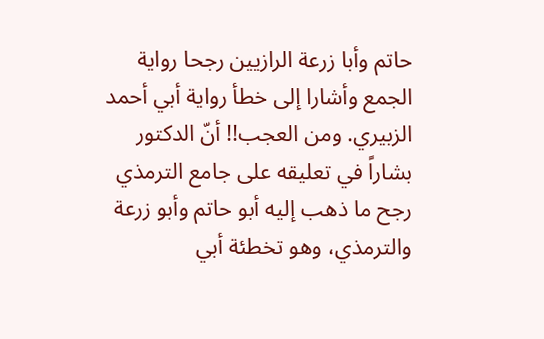حاتم وأبا زرعة الرازيين رجحا رواية الجمع وأشارا إلى خطأ رواية أبي أحمد الزبيري. ومن العجب!! أنّ الدكتور بشاراً في تعليقه على جامع الترمذي رجح ما ذهب إليه أبو حاتم وأبو زرعة والترمذي، وهو تخطئة أبي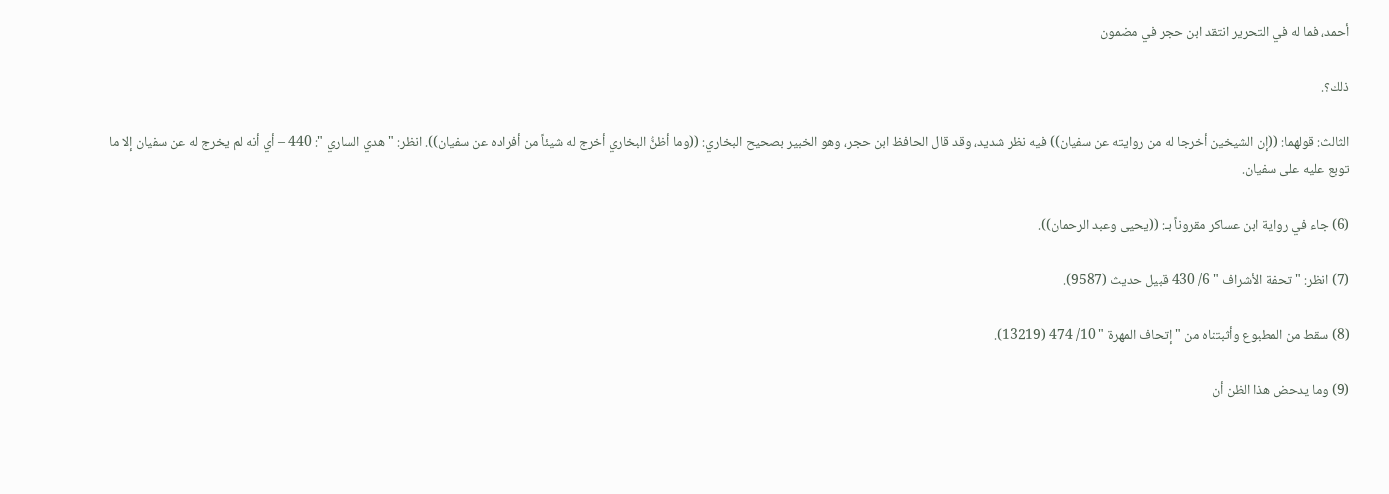أحمد، فما له في التحرير انتقد ابن حجر في مضمون

ذلك؟.

الثالث: قولهما: ((إن الشيخين أخرجا له من روايته عن سفيان)) فيه نظر شديد، وقد قال الحافظ ابن حجر، وهو الخبير بصحيح البخاري: ((وما أظنُّ البخاري أخرج له شيئاً من أفراده عن سفيان)). انظر: " هدي الساري ": 440 – أي أنه لم يخرج له عن سفيان إلا ما توبع عليه على سفيان.

(6) جاء في رواية ابن عساكر مقروناً بـ: ((يحيى وعبد الرحمان)).

(7) انظر: " تحفة الأشراف " 6/ 430 قبيل حديث (9587).

(8) سقط من المطبوع وأثبتناه من " إتحاف المهرة " 10/ 474 (13219).

(9) وما يدحض هذا الظن أن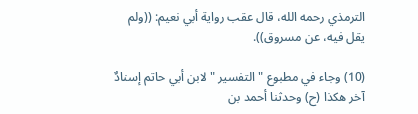الترمذي رحمه الله، قال عقب رواية أبي نعيم: ((ولم يقل فيه، عن مسروق)).

(10) وجاء في مطبوع " التفسير " لابن أبي حاتم إسنادٌ آخر هكذا (ح) وحدثنا أحمد بن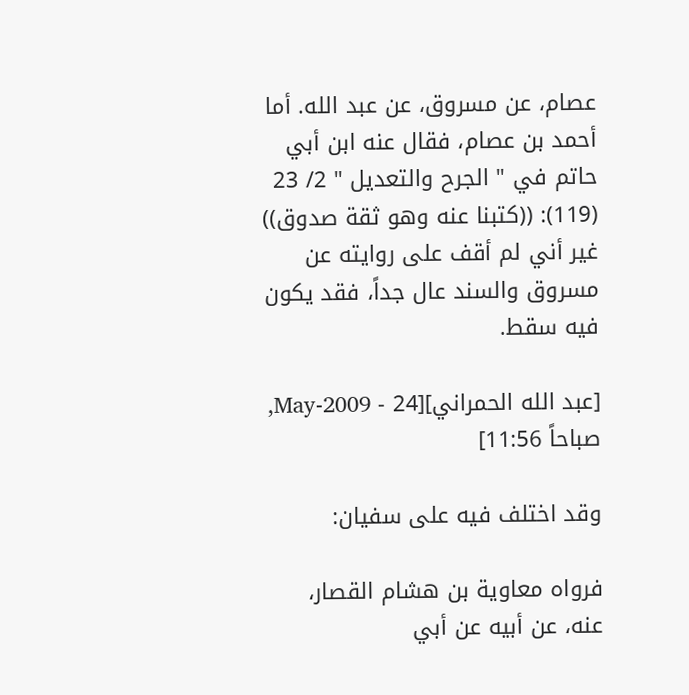عصام، عن مسروق، عن عبد الله. أما أحمد بن عصام، فقال عنه ابن أبي حاتم في " الجرح والتعديل " 2/ 23 (119): ((كتبنا عنه وهو ثقة صدوق)) غير أني لم أقف على روايته عن مسروق والسند عال جداً، فقد يكون فيه سقط.

[عبد الله الحمراني][24 - May-2009, صباحاً 11:56]

وقد اختلف فيه على سفيان:

فرواه معاوية بن هشام القصار، عنه، عن أبيه عن أبي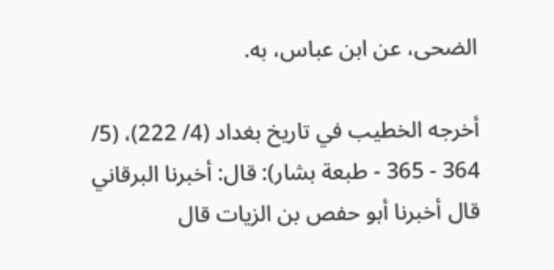الضحى، عن ابن عباس، به.

أخرجه الخطيب في تاريخ بغداد (4/ 222)، (5/ 364 - 365 - طبعة بشار): قال: أخبرنا البرقاني قال أخبرنا أبو حفص بن الزيات قال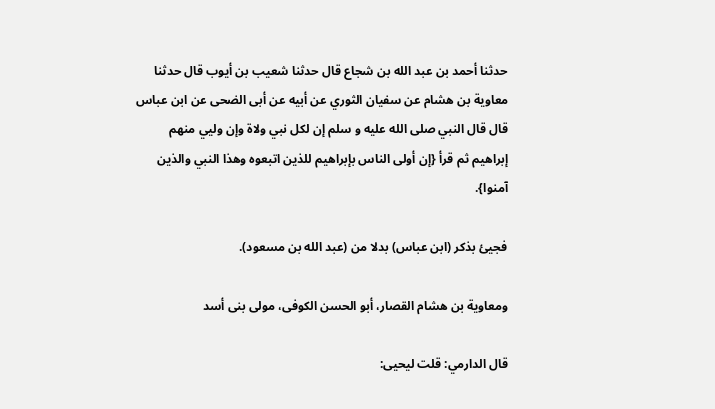حدثنا أحمد بن عبد الله بن شجاع قال حدثنا شعيب بن أيوب قال حدثنا معاوية بن هشام عن سفيان الثوري عن أبيه عن أبى الضحى عن ابن عباس قال قال النبي صلى الله عليه و سلم إن لكل نبي ولاة وإن وليي منهم إبراهيم ثم قرأ {إن أولى الناس بإبراهيم للذين اتبعوه وهذا النبي والذين آمنوا}.

فجيئ بذكر (ابن عباس) بدلا من (عبد الله بن مسعود).

ومعاوية بن هشام القصار، أبو الحسن الكوفى، مولى بنى أسد

قال الدارمي: قلت ليحيى: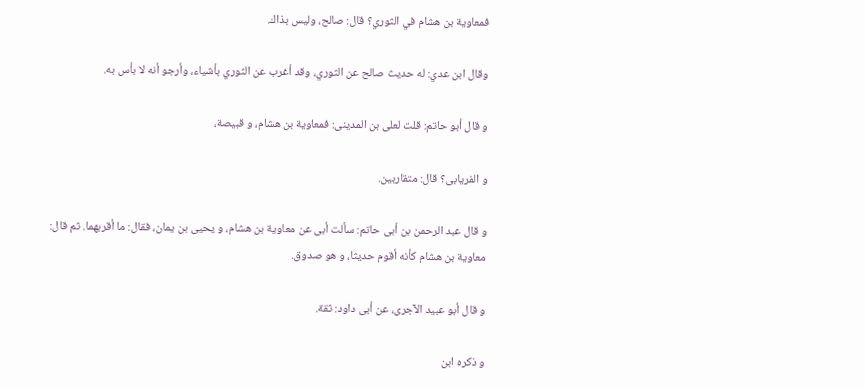فمعاوية بن هشام في الثوري؟ قال: صالح، وليس بذاك.

وقال ابن عدي: له حديث صالح عن الثوري، وقد أغرب عن الثوري بأشياء، وأرجو أنه لا بأس به.

و قال أبو حاتم: قلت لعلى بن المدينى: فمعاوية بن هشام، و قبيصة،

و الفريابى؟ قال: متقاربين.

و قال عبد الرحمن بن أبى حاتم: سألت أبى عن معاوية بن هشام، و يحيى بن يمان، فقال: ما أقربهما. ثم قال: معاوية بن هشام كأنه أقوم حديثا، و هو صدوق.

و قال أبو عبيد الآجرى، عن أبى داود: ثقة.

و ذكره ابن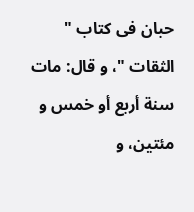حبان فى كتاب " الثقات "، و قال: مات سنة أربع أو خمس و مئتين، و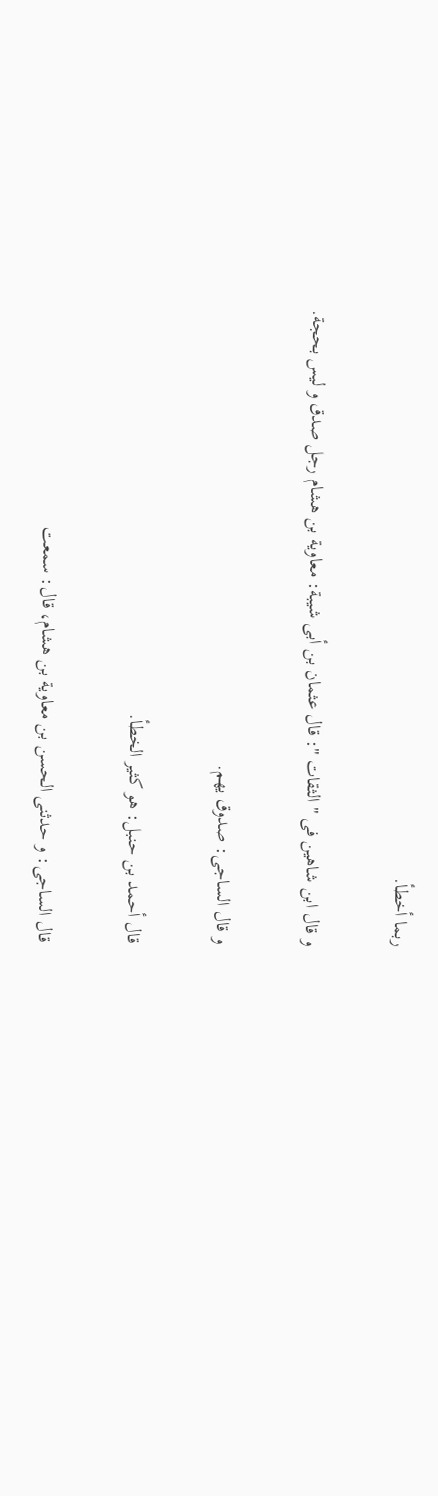ربما أخطأ.

و قال ابن شاهين فى " الثقات ": قال عثمان بن أبى شيبة: معاوية بن هشام رجل صدق و ليس بحجة.

و قال الساجى: صدوق يهم.

قال أحمد بن حنبل: هو كثير الخطأ.

قال الساجى: و حدثنى الحسن بن معاوية بن هشام، قال: سمعت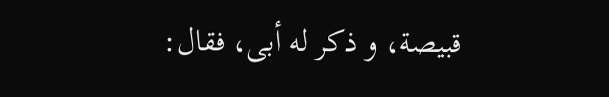قبيصة، و ذكر له أبى، فقال: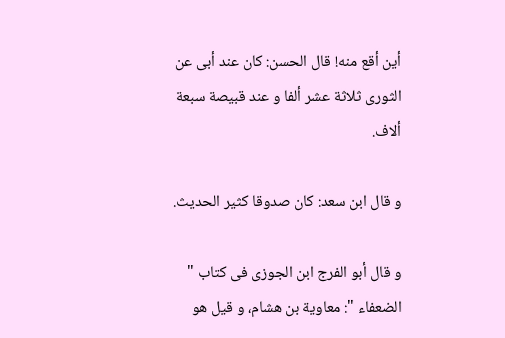أين أقع منه! قال الحسن: كان عند أبى عن الثورى ثلاثة عشر ألفا و عند قبيصة سبعة ألاف.

و قال ابن سعد: كان صدوقا كثير الحديث.

و قال أبو الفرج ابن الجوزى فى كتاب " الضعفاء ": معاوية بن هشام، و قيل هو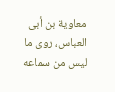معاوية بن أبى العباس، روى ما ليس من سماعه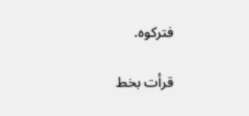فتركوه.

قرأت بخط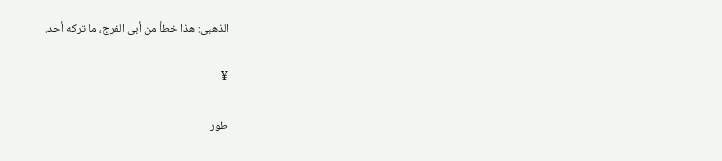الذهبى: هذا خطأ من أبى الفرج، ما تركه أحد.

¥

طور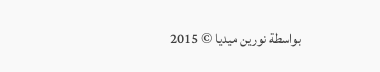بواسطة نورين ميديا © 2015